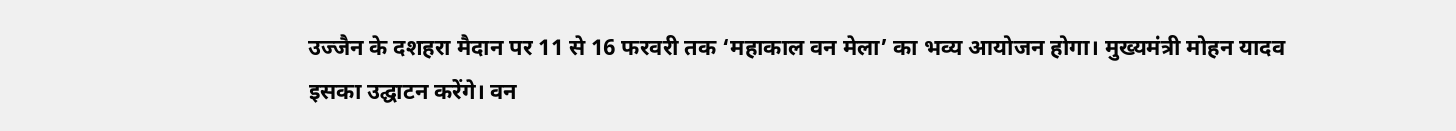उज्जैन के दशहरा मैदान पर 11 से 16 फरवरी तक ‘महाकाल वन मेला’ का भव्य आयोजन होगा। मुख्यमंत्री मोहन यादव इसका उद्घाटन करेंगे। वन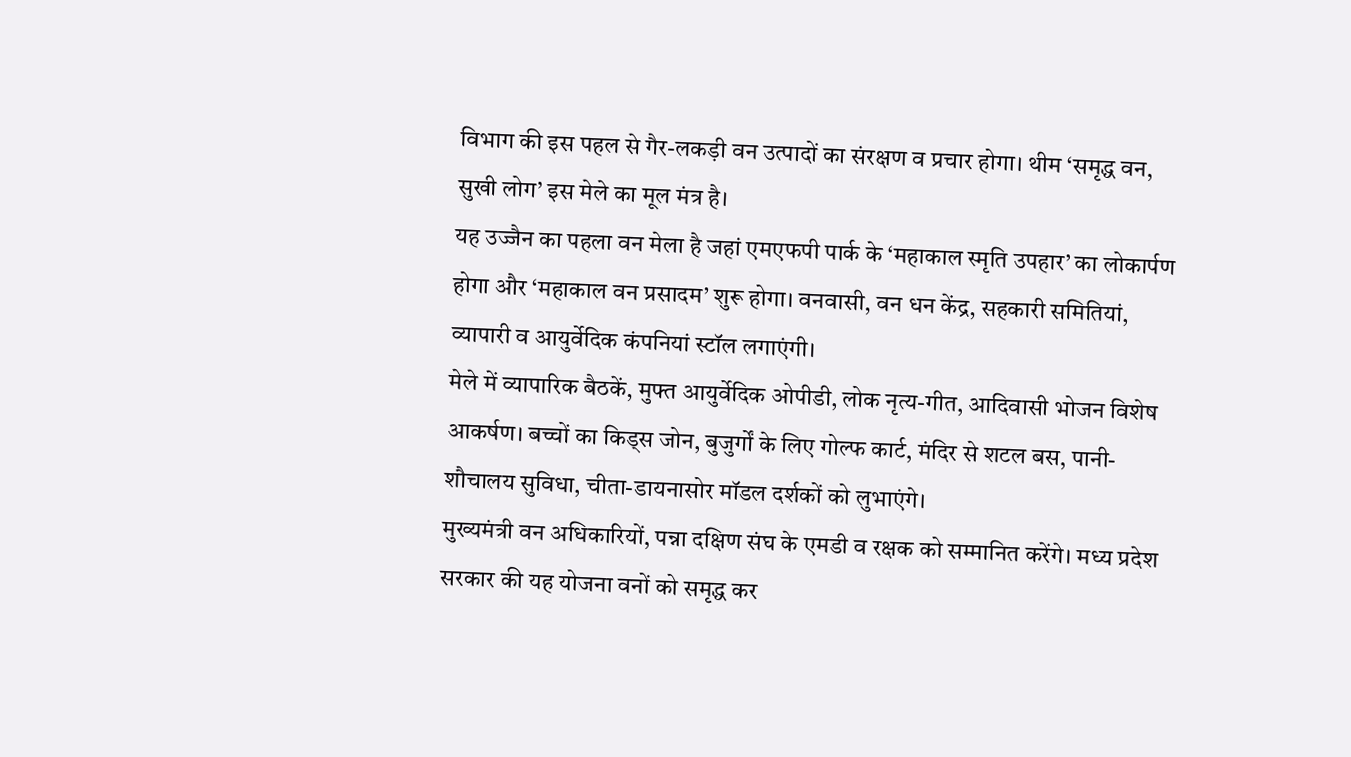विभाग की इस पहल से गैर-लकड़ी वन उत्पादों का संरक्षण व प्रचार होगा। थीम ‘समृद्ध वन, सुखी लोग’ इस मेले का मूल मंत्र है।
यह उज्जैन का पहला वन मेला है जहां एमएफपी पार्क के ‘महाकाल स्मृति उपहार’ का लोकार्पण होगा और ‘महाकाल वन प्रसादम’ शुरू होगा। वनवासी, वन धन केंद्र, सहकारी समितियां, व्यापारी व आयुर्वेदिक कंपनियां स्टॉल लगाएंगी।
मेले में व्यापारिक बैठकें, मुफ्त आयुर्वेदिक ओपीडी, लोक नृत्य-गीत, आदिवासी भोजन विशेष आकर्षण। बच्चों का किड्स जोन, बुजुर्गों के लिए गोल्फ कार्ट, मंदिर से शटल बस, पानी-शौचालय सुविधा, चीता-डायनासोर मॉडल दर्शकों को लुभाएंगे।
मुख्यमंत्री वन अधिकारियों, पन्ना दक्षिण संघ के एमडी व रक्षक को सम्मानित करेंगे। मध्य प्रदेश सरकार की यह योजना वनों को समृद्ध कर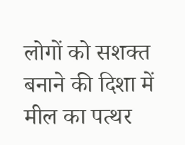लोगों को सशक्त बनाने की दिशा में मील का पत्थर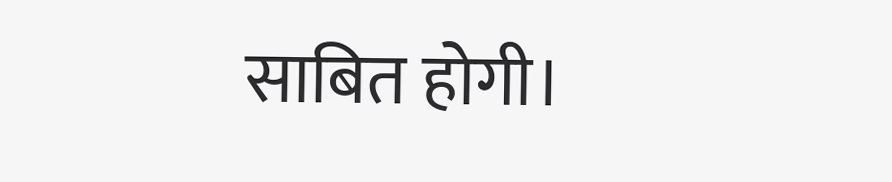साबित होगी।